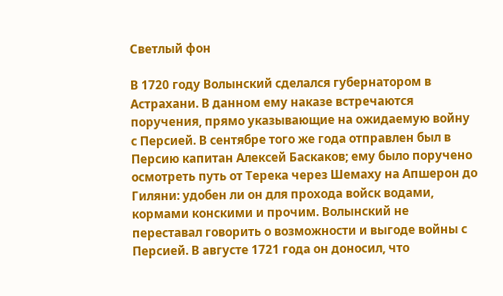Светлый фон

В 1720 году Волынский сделался губернатором в Астрахани. В данном ему наказе встречаются поручения, прямо указывающие на ожидаемую войну с Персией. В сентябре того же года отправлен был в Персию капитан Алексей Баскаков; ему было поручено осмотреть путь от Терека через Шемаху на Апшерон до Гиляни: удобен ли он для прохода войск водами, кормами конскими и прочим. Волынский не переставал говорить о возможности и выгоде войны с Персией. В августе 1721 года он доносил, что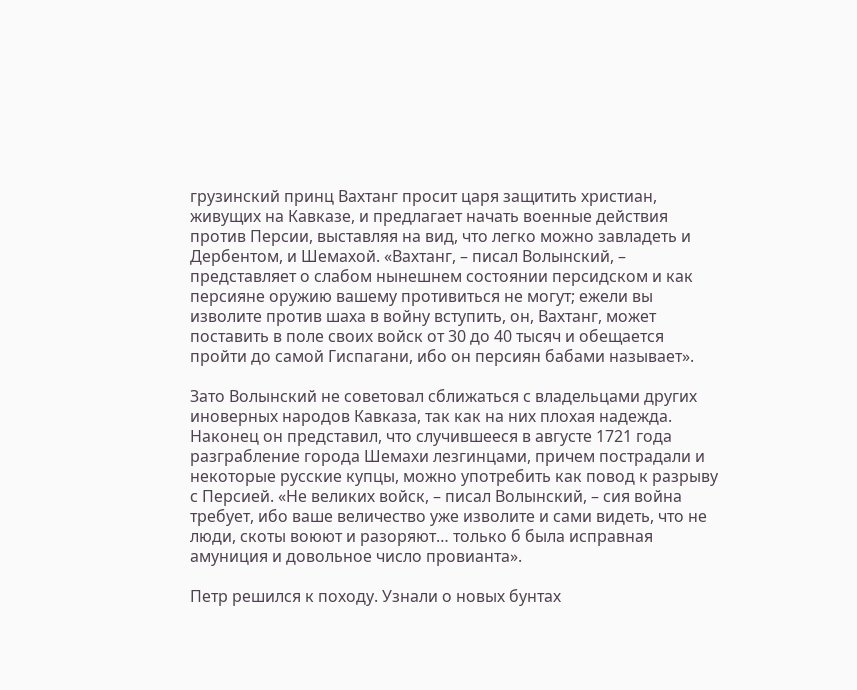грузинский принц Вахтанг просит царя защитить христиан, живущих на Кавказе, и предлагает начать военные действия против Персии, выставляя на вид, что легко можно завладеть и Дербентом, и Шемахой. «Вахтанг, – писал Волынский, – представляет о слабом нынешнем состоянии персидском и как персияне оружию вашему противиться не могут; ежели вы изволите против шаха в войну вступить, он, Вахтанг, может поставить в поле своих войск от 30 до 40 тысяч и обещается пройти до самой Гиспагани, ибо он персиян бабами называет».

Зато Волынский не советовал сближаться с владельцами других иноверных народов Кавказа, так как на них плохая надежда. Наконец он представил, что случившееся в августе 1721 года разграбление города Шемахи лезгинцами, причем пострадали и некоторые русские купцы, можно употребить как повод к разрыву с Персией. «Не великих войск, – писал Волынский, – сия война требует, ибо ваше величество уже изволите и сами видеть, что не люди, скоты воюют и разоряют… только б была исправная амуниция и довольное число провианта».

Петр решился к походу. Узнали о новых бунтах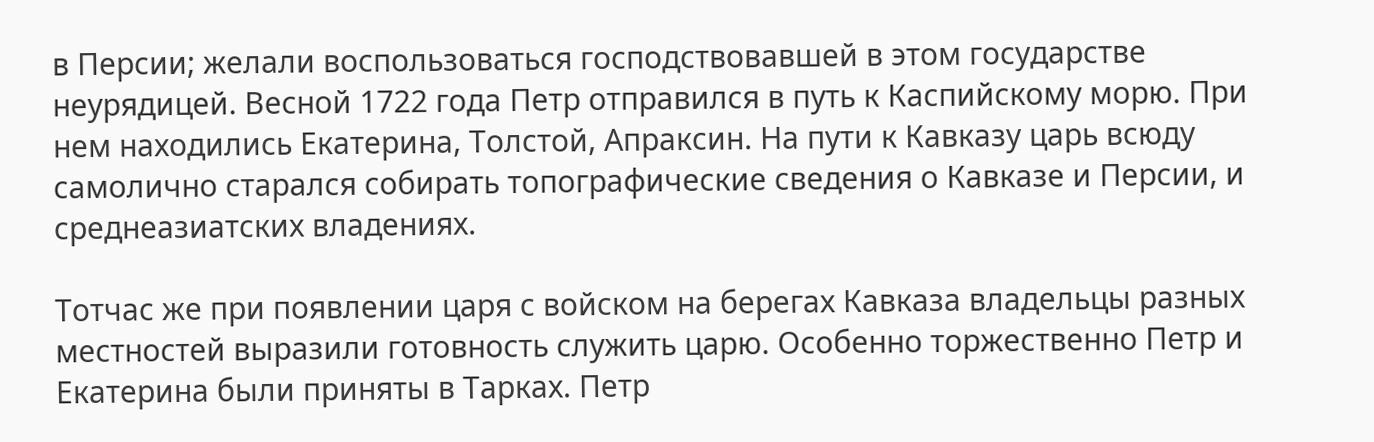в Персии; желали воспользоваться господствовавшей в этом государстве неурядицей. Весной 1722 года Петр отправился в путь к Каспийскому морю. При нем находились Екатерина, Толстой, Апраксин. На пути к Кавказу царь всюду самолично старался собирать топографические сведения о Кавказе и Персии, и среднеазиатских владениях.

Тотчас же при появлении царя с войском на берегах Кавказа владельцы разных местностей выразили готовность служить царю. Особенно торжественно Петр и Екатерина были приняты в Тарках. Петр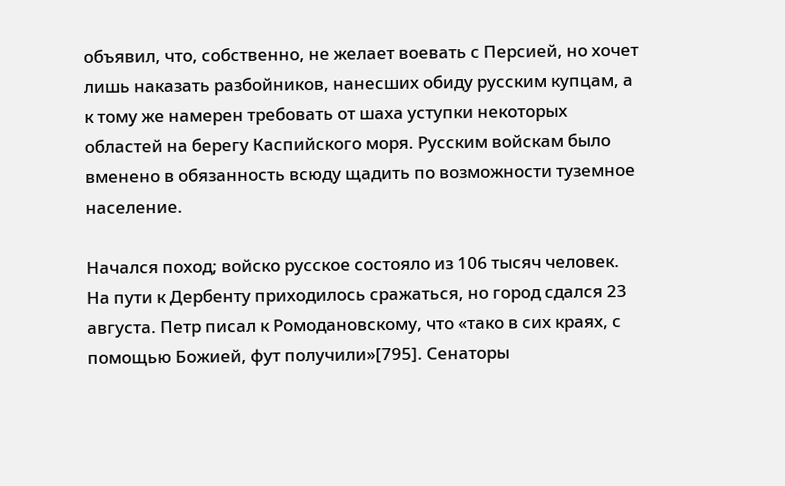объявил, что, собственно, не желает воевать с Персией, но хочет лишь наказать разбойников, нанесших обиду русским купцам, а к тому же намерен требовать от шаха уступки некоторых областей на берегу Каспийского моря. Русским войскам было вменено в обязанность всюду щадить по возможности туземное население.

Начался поход; войско русское состояло из 106 тысяч человек. На пути к Дербенту приходилось сражаться, но город сдался 23 августа. Петр писал к Ромодановскому, что «тако в сих краях, с помощью Божией, фут получили»[795]. Сенаторы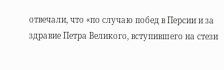отвечали, что «по случаю побед в Персии и за здравие Петра Великого, вступившего на стези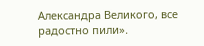Александра Великого, все радостно пили».